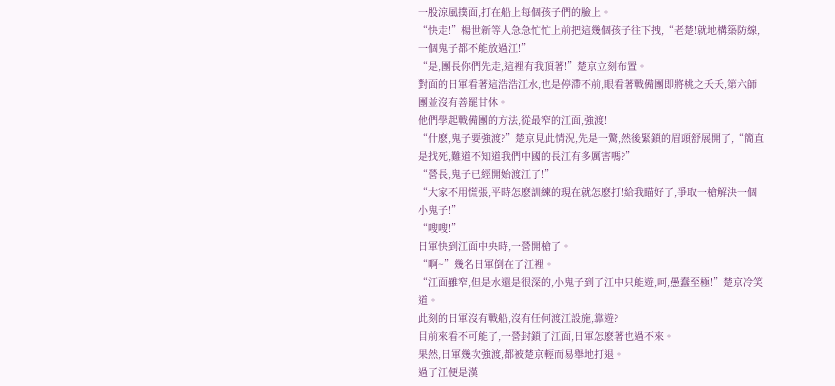一股涼風撲面,打在船上每個孩子們的臉上。
“快走!”楊世新等人急急忙忙上前把這幾個孩子往下拽,“老楚!就地構築防線,一個鬼子都不能放過江!”
“是,團長你們先走,這裡有我頂著!”楚京立刻布置。
對面的日軍看著這浩浩江水,也是停滯不前,眼看著戰備團即將桃之夭夭,第六師團並沒有善罷甘休。
他們學起戰備團的方法,從最窄的江面,強渡!
“什麽,鬼子要強渡?”楚京見此情況,先是一驚,然後緊鎖的眉頭舒展開了,“簡直是找死,難道不知道我們中國的長江有多厲害嗎?”
“營長,鬼子已經開始渡江了!”
“大家不用慌張,平時怎麽訓練的現在就怎麽打!給我瞄好了,爭取一槍解決一個小鬼子!”
“嗖嗖!”
日軍快到江面中央時,一營開槍了。
“啊~”幾名日軍倒在了江裡。
“江面雖窄,但是水還是很深的,小鬼子到了江中只能遊,呵,愚蠢至極!”楚京冷笑道。
此刻的日軍沒有戰船,沒有任何渡江設施,靠遊?
目前來看不可能了,一營封鎖了江面,日軍怎麽著也過不來。
果然,日軍幾次強渡,都被楚京輕而易舉地打退。
過了江便是漢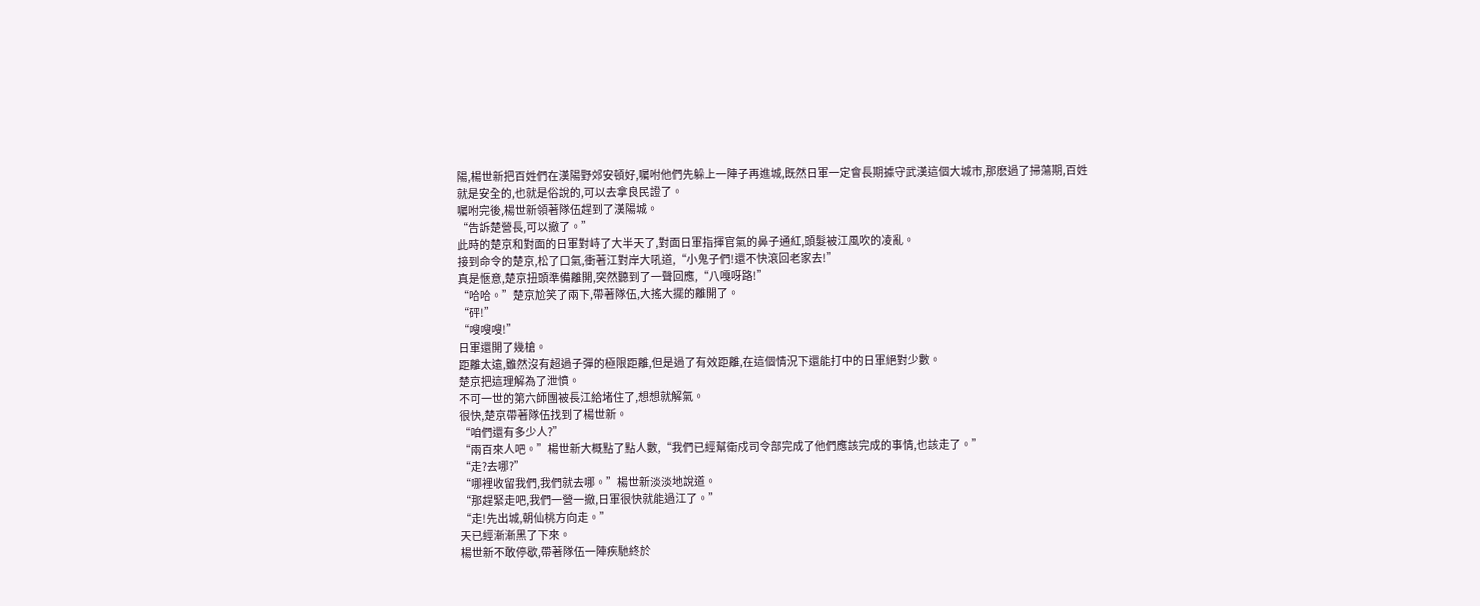陽,楊世新把百姓們在漢陽野郊安頓好,囑咐他們先躲上一陣子再進城,既然日軍一定會長期據守武漢這個大城市,那麽過了掃蕩期,百姓就是安全的,也就是俗說的,可以去拿良民證了。
囑咐完後,楊世新領著隊伍趕到了漢陽城。
“告訴楚營長,可以撤了。”
此時的楚京和對面的日軍對峙了大半天了,對面日軍指揮官氣的鼻子通紅,頭髮被江風吹的凌亂。
接到命令的楚京,松了口氣,衝著江對岸大吼道,“小鬼子們!還不快滾回老家去!”
真是愜意,楚京扭頭準備離開,突然聽到了一聲回應,“八嘎呀路!”
“哈哈。”楚京尬笑了兩下,帶著隊伍,大搖大擺的離開了。
“砰!”
“嗖嗖嗖!”
日軍還開了幾槍。
距離太遠,雖然沒有超過子彈的極限距離,但是過了有效距離,在這個情況下還能打中的日軍絕對少數。
楚京把這理解為了泄憤。
不可一世的第六師團被長江給堵住了,想想就解氣。
很快,楚京帶著隊伍找到了楊世新。
“咱們還有多少人?”
“兩百來人吧。”楊世新大概點了點人數,“我們已經幫衛戍司令部完成了他們應該完成的事情,也該走了。”
“走?去哪?”
“哪裡收留我們,我們就去哪。”楊世新淡淡地說道。
“那趕緊走吧,我們一營一撤,日軍很快就能過江了。”
“走!先出城,朝仙桃方向走。”
天已經漸漸黑了下來。
楊世新不敢停歇,帶著隊伍一陣疾馳終於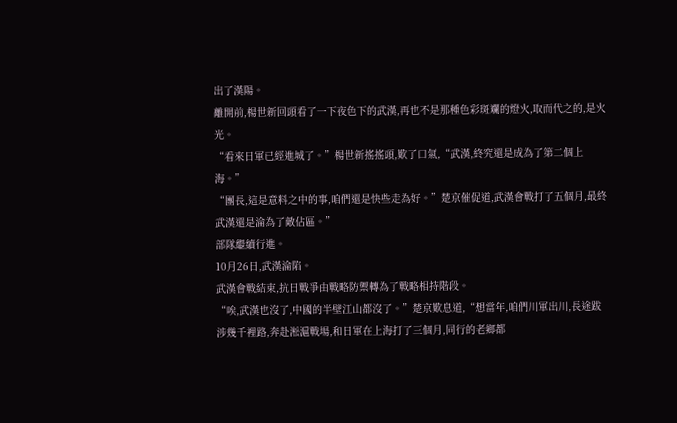出了漢陽。
離開前,楊世新回頭看了一下夜色下的武漢,再也不是那種色彩斑斕的燈火,取而代之的,是火光。
“看來日軍已經進城了。”楊世新搖搖頭,歎了口氣,“武漢,終究還是成為了第二個上海。”
“團長,這是意料之中的事,咱們還是快些走為好。”楚京催促道,武漢會戰打了五個月,最終武漢還是淪為了敵佔區。”
部隊繼續行進。
10月26日,武漢淪陷。
武漢會戰結束,抗日戰爭由戰略防禦轉為了戰略相持階段。
“唉,武漢也沒了,中國的半壁江山都沒了。”楚京歎息道,“想當年,咱們川軍出川,長途跋涉幾千裡路,奔赴淞滬戰場,和日軍在上海打了三個月,同行的老鄉都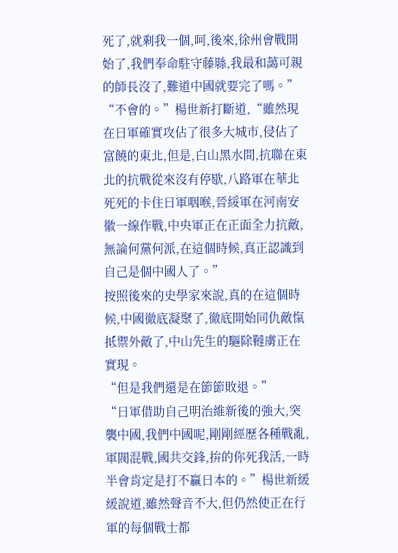死了,就剩我一個,呵,後來,徐州會戰開始了,我們奉命駐守藤縣,我最和藹可親的師長沒了,難道中國就要完了嗎。”
“不會的。”楊世新打斷道,“雖然現在日軍確實攻佔了很多大城市,侵佔了富饒的東北,但是,白山黑水間,抗聯在東北的抗戰從來沒有停歇,八路軍在華北死死的卡住日軍咽喉,晉綏軍在河南安徽一線作戰,中央軍正在正面全力抗敵,無論何黨何派,在這個時候,真正認識到自己是個中國人了。”
按照後來的史學家來說,真的在這個時候,中國徹底凝聚了,徹底開始同仇敵愾抵禦外敵了,中山先生的驅除韃虜正在實現。
“但是我們還是在節節敗退。”
“日軍借助自己明治維新後的強大,突襲中國,我們中國呢,剛剛經歷各種戰亂,軍閥混戰,國共交鋒,拚的你死我活,一時半會肯定是打不贏日本的。”楊世新緩緩說道,雖然聲音不大,但仍然使正在行軍的每個戰士都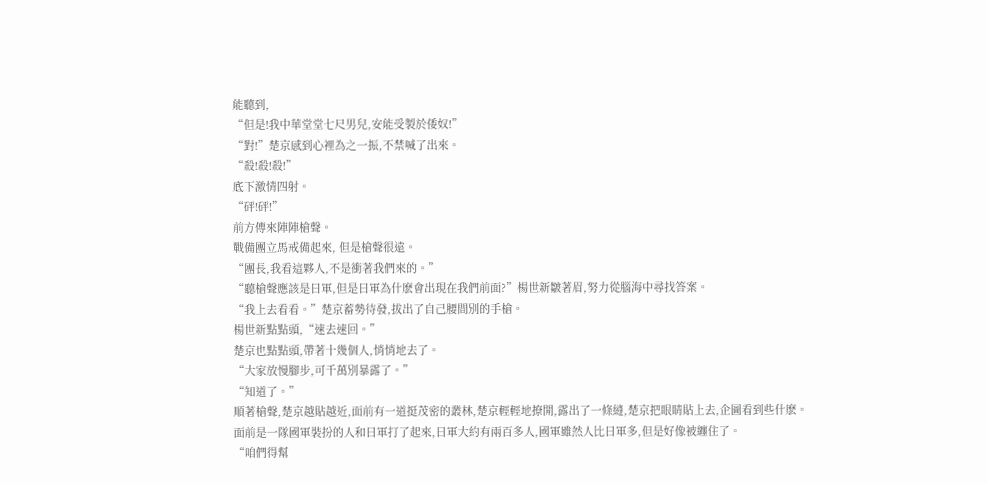能聽到,
“但是!我中華堂堂七尺男兒,安能受製於倭奴!”
“對!”楚京感到心裡為之一振,不禁喊了出來。
“殺!殺!殺!”
底下激情四射。
“砰!砰!”
前方傳來陣陣槍聲。
戰備團立馬戒備起來, 但是槍聲很遠。
“團長,我看這夥人,不是衝著我們來的。”
“聽槍聲應該是日軍,但是日軍為什麽會出現在我們前面?”楊世新皺著眉,努力從腦海中尋找答案。
“我上去看看。”楚京蓄勢待發,拔出了自己腰間別的手槍。
楊世新點點頭,“速去速回。”
楚京也點點頭,帶著十幾個人,悄悄地去了。
“大家放慢腳步,可千萬別暴露了。”
“知道了。”
順著槍聲,楚京越貼越近,面前有一道挺茂密的叢林,楚京輕輕地撩開,露出了一條縫,楚京把眼睛貼上去,企圖看到些什麽。
面前是一隊國軍裝扮的人和日軍打了起來,日軍大約有兩百多人,國軍雖然人比日軍多,但是好像被纏住了。
“咱們得幫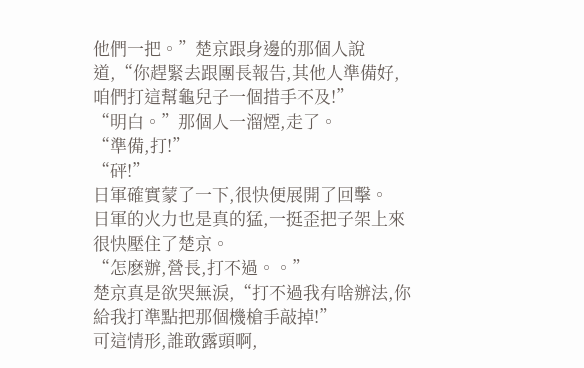他們一把。”楚京跟身邊的那個人說道,“你趕緊去跟團長報告,其他人準備好,咱們打這幫龜兒子一個措手不及!”
“明白。”那個人一溜煙,走了。
“準備,打!”
“砰!”
日軍確實蒙了一下,很快便展開了回擊。
日軍的火力也是真的猛,一挺歪把子架上來很快壓住了楚京。
“怎麽辦,營長,打不過。。”
楚京真是欲哭無淚,“打不過我有啥辦法,你給我打準點把那個機槍手敲掉!”
可這情形,誰敢露頭啊,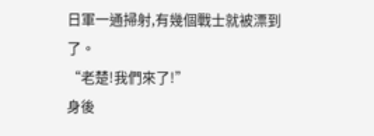日軍一通掃射,有幾個戰士就被漂到了。
“老楚!我們來了!”
身後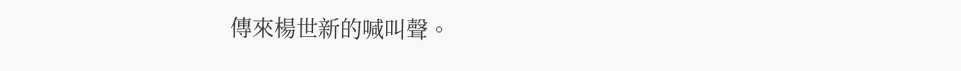傳來楊世新的喊叫聲。